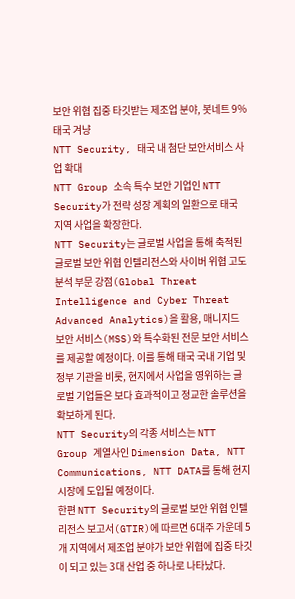보안 위협 집중 타깃받는 제조업 분야, 봇네트 9% 태국 겨냥
NTT Security, 태국 내 첨단 보안서비스 사업 확대
NTT Group 소속 특수 보안 기업인 NTT Security가 전략 성장 계획의 일환으로 태국 지역 사업을 확장한다.
NTT Security는 글로벌 사업을 통해 축적된 글로벌 보안 위협 인텔리전스와 사이버 위협 고도 분석 부문 강점(Global Threat Intelligence and Cyber Threat Advanced Analytics)을 활용, 매니지드 보안 서비스(MSS)와 특수화된 전문 보안 서비스를 제공할 예정이다. 이를 통해 태국 국내 기업 및 정부 기관을 비롯, 현지에서 사업을 영위하는 글로벌 기업들은 보다 효과적이고 정교한 솔루션을 확보하게 된다.
NTT Security의 각종 서비스는 NTT Group 계열사인 Dimension Data, NTT Communications, NTT DATA를 통해 현지 시장에 도입될 예정이다.
한편 NTT Security의 글로벌 보안 위협 인텔리전스 보고서(GTIR)에 따르면 6대주 가운데 5개 지역에서 제조업 분야가 보안 위협에 집중 타깃이 되고 있는 3대 산업 중 하나로 나타났다.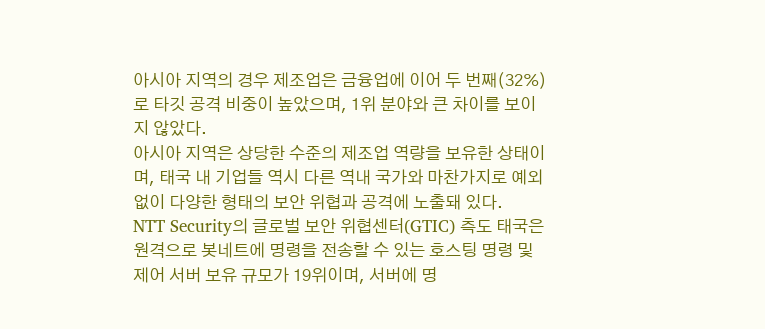아시아 지역의 경우 제조업은 금융업에 이어 두 번째(32%)로 타깃 공격 비중이 높았으며, 1위 분야와 큰 차이를 보이지 않았다.
아시아 지역은 상당한 수준의 제조업 역량을 보유한 상태이며, 태국 내 기업들 역시 다른 역내 국가와 마찬가지로 예외 없이 다양한 형태의 보안 위협과 공격에 노출돼 있다.
NTT Security의 글로벌 보안 위협센터(GTIC) 측도 태국은 원격으로 봇네트에 명령을 전송할 수 있는 호스팅 명령 및 제어 서버 보유 규모가 19위이며, 서버에 명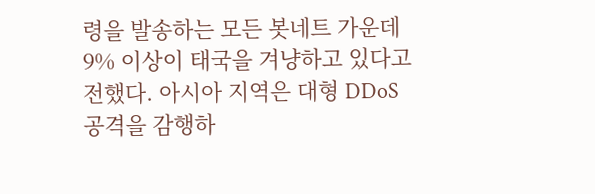령을 발송하는 모든 봇네트 가운데 9% 이상이 태국을 겨냥하고 있다고 전했다. 아시아 지역은 대형 DDoS 공격을 감행하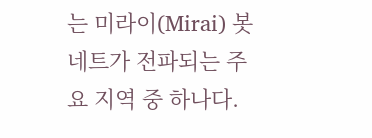는 미라이(Mirai) 봇네트가 전파되는 주요 지역 중 하나다.